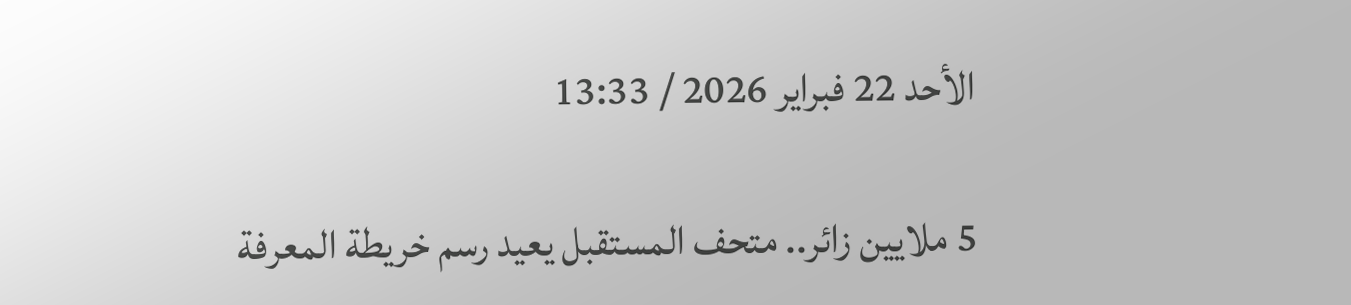الأحد 22 فبراير 2026 / 13:33

5 ملايين زائر.. متحف المستقبل يعيد رسم خريطة المعرفة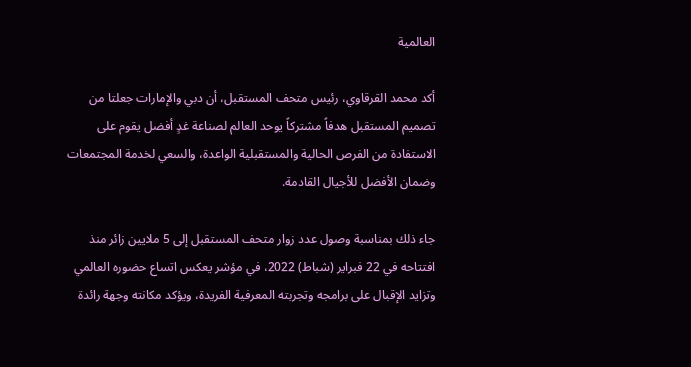العالمية

أكد محمد القرقاوي، رئيس متحف المستقبل، أن دبي والإمارات جعلتا من تصميم المستقبل هدفاً مشتركاً يوحد العالم لصناعة غدٍ أفضل يقوم على الاستفادة من الفرص الحالية والمستقبلية الواعدة، والسعي لخدمة المجتمعات وضمان الأفضل للأجيال القادمة.

جاء ذلك بمناسبة وصول عدد زوار متحف المستقبل إلى 5 ملايين زائر منذ افتتاحه في 22 فبراير (شباط) 2022، في مؤشر يعكس اتساع حضوره العالمي وتزايد الإقبال على برامجه وتجربته المعرفية الفريدة، ويؤكد مكانته وجهة رائدة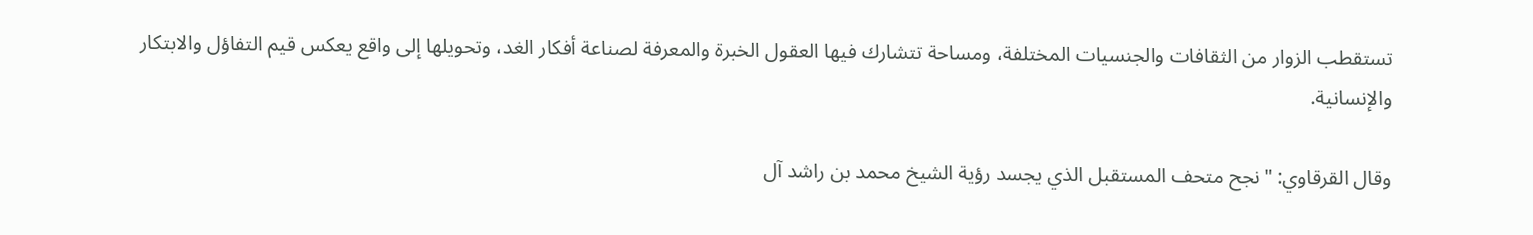تستقطب الزوار من الثقافات والجنسيات المختلفة، ومساحة تتشارك فيها العقول الخبرة والمعرفة لصناعة أفكار الغد، وتحويلها إلى واقع يعكس قيم التفاؤل والابتكار والإنسانية.

وقال القرقاوي: "نجح متحف المستقبل الذي يجسد رؤية الشيخ محمد بن راشد آل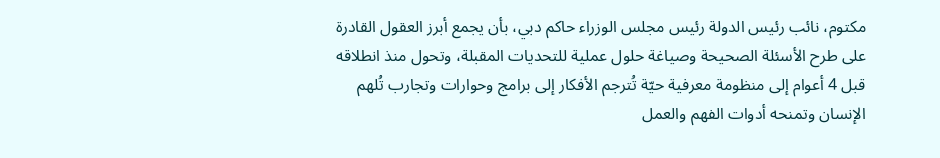مكتوم، نائب رئيس الدولة رئيس مجلس الوزراء حاكم دبي، بأن يجمع أبرز العقول القادرة على طرح الأسئلة الصحيحة وصياغة حلول عملية للتحديات المقبلة، وتحول منذ انطلاقه قبل 4 أعوام إلى منظومة معرفية حيّة تُترجم الأفكار إلى برامج وحوارات وتجارب تُلهم الإنسان وتمنحه أدوات الفهم والعمل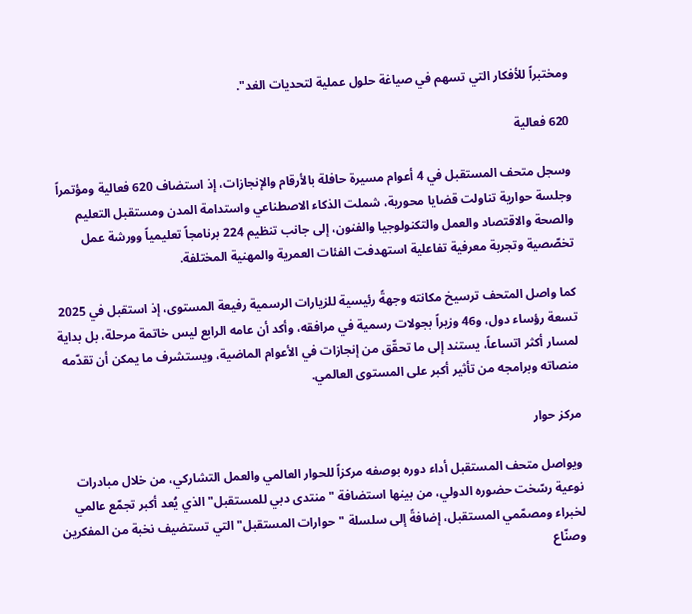ومختبراً للأفكار التي تسهم في صياغة حلول عملية لتحديات الغد".

620 فعالية

وسجل متحف المستقبل في 4 أعوام مسيرة حافلة بالأرقام والإنجازات، إذ استضاف 620 فعالية ومؤتمراً وجلسة حوارية تناولت قضايا محورية، شملت الذكاء الاصطناعي واستدامة المدن ومستقبل التعليم والصحة والاقتصاد والعمل والتكنولوجيا والفنون، إلى جانب تنظيم 224 برنامجاً تعليمياً وورشة عمل تخصّصية وتجربة معرفية تفاعلية استهدفت الفئات العمرية والمهنية المختلفة.

كما واصل المتحف ترسيخ مكانته وجهةً رئيسية للزيارات الرسمية رفيعة المستوى، إذ استقبل في 2025 تسعة رؤساء دول، و46 وزيراً بجولات رسمية في مرافقه، وأكد أن عامه الرابع ليس خاتمة مرحلة، بل بداية لمسار أكثر اتساعاً، يستند إلى ما تحقّق من إنجازات في الأعوام الماضية، ويستشرف ما يمكن أن تقدّمه منصاته وبرامجه من تأثير أكبر على المستوى العالمي.

مركز حوار

ويواصل متحف المستقبل أداء دوره بوصفه مركزاً للحوار العالمي والعمل التشاركي، من خلال مبادرات نوعية رسّخت حضوره الدولي، من بينها استضافة "منتدى دبي للمستقبل" الذي يُعد أكبر تجمّع عالمي لخبراء ومصمّمي المستقبل، إضافةً إلى سلسلة "حوارات المستقبل" التي تستضيف نخبة من المفكرين وصنّاع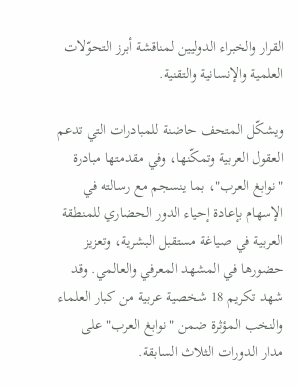القرار والخبراء الدوليين لمناقشة أبرز التحوّلات العلمية والإنسانية والتقنية.

ويشكّل المتحف حاضنة للمبادرات التي تدعم العقول العربية وتمكّنها، وفي مقدمتها مبادرة "نوابغ العرب"، بما ينسجم مع رسالته في الإسهام بإعادة إحياء الدور الحضاري للمنطقة العربية في صياغة مستقبل البشرية، وتعزيز حضورها في المشهد المعرفي والعالمي. وقد شهد تكريم 18 شخصية عربية من كبار العلماء والنخب المؤثرة ضمن "نوابغ العرب" على مدار الدورات الثلاث السابقة.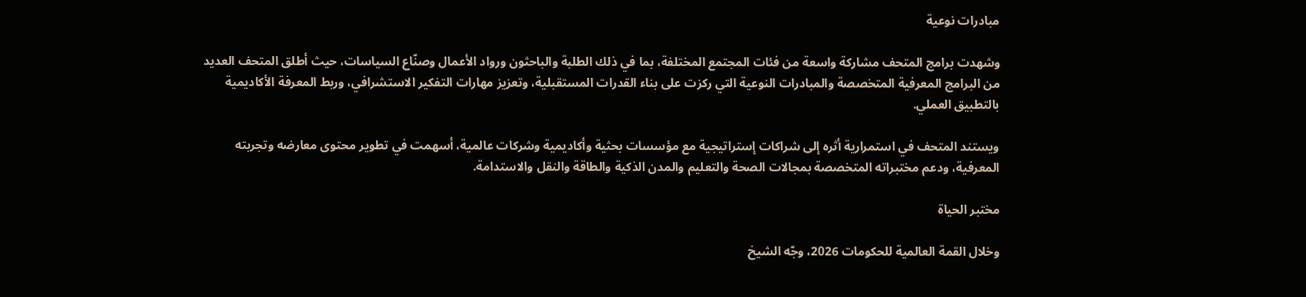مبادرات نوعية

وشهدت برامج المتحف مشاركة واسعة من فئات المجتمع المختلفة، بما في ذلك الطلبة والباحثون ورواد الأعمال وصنّاع السياسات، حيث أطلق المتحف العديد من البرامج المعرفية المتخصصة والمبادرات النوعية التي ركزت على بناء القدرات المستقبلية، وتعزيز مهارات التفكير الاستشرافي، وربط المعرفة الأكاديمية بالتطبيق العملي.

ويستند المتحف في استمرارية أثره إلى شراكات إستراتيجية مع مؤسسات بحثية وأكاديمية وشركات عالمية، أسهمت في تطوير محتوى معارضه وتجربته المعرفية، ودعم مختبراته المتخصصة بمجالات الصحة والتعليم والمدن الذكية والطاقة والنقل والاستدامة.

مختبر الحياة

وخلال القمة العالمية للحكومات 2026، وجّه الشيخ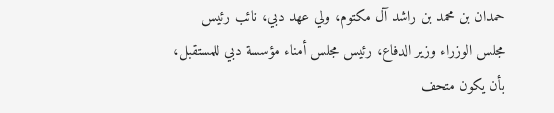حمدان بن محمد بن راشد آل مكتوم، ولي عهد دبي، نائب رئيس مجلس الوزراء وزير الدفاع، رئيس مجلس أمناء مؤسسة دبي للمستقبل، بأن يكون متحف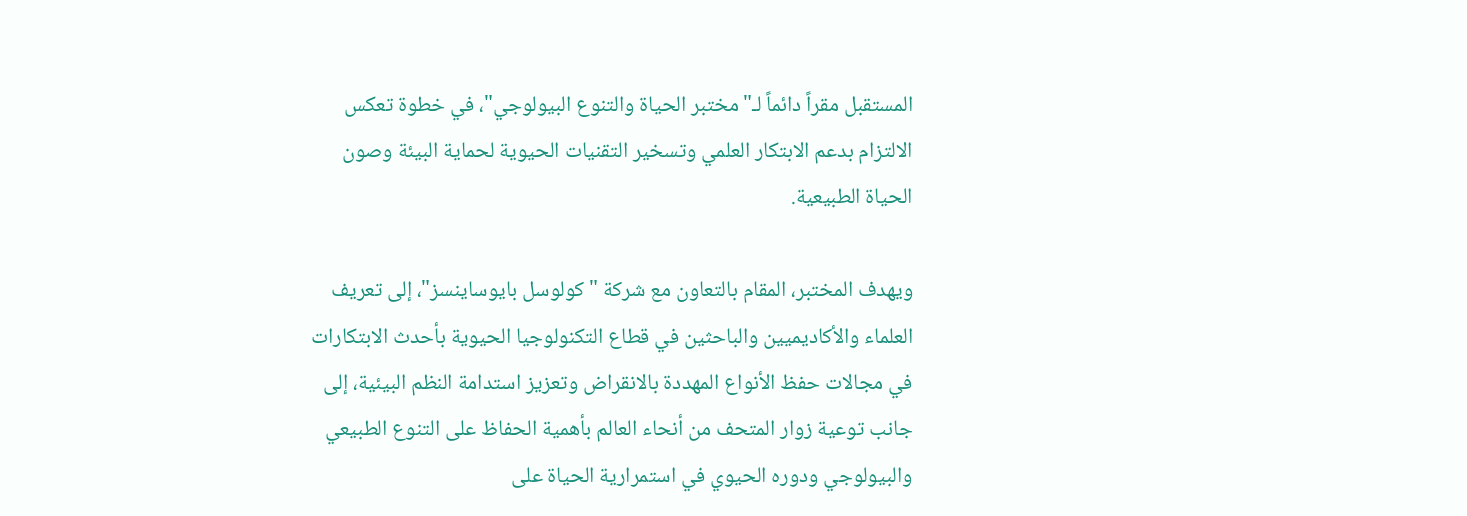المستقبل مقراً دائماً لـ"مختبر الحياة والتنوع البيولوجي"، في خطوة تعكس الالتزام بدعم الابتكار العلمي وتسخير التقنيات الحيوية لحماية البيئة وصون الحياة الطبيعية.

ويهدف المختبر، المقام بالتعاون مع شركة "كولوسل بايوساينسز"، إلى تعريف العلماء والأكاديميين والباحثين في قطاع التكنولوجيا الحيوية بأحدث الابتكارات في مجالات حفظ الأنواع المهددة بالانقراض وتعزيز استدامة النظم البيئية، إلى جانب توعية زوار المتحف من أنحاء العالم بأهمية الحفاظ على التنوع الطبيعي والبيولوجي ودوره الحيوي في استمرارية الحياة على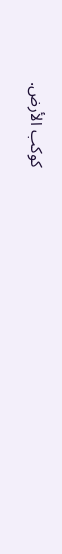كوكب الأرض.